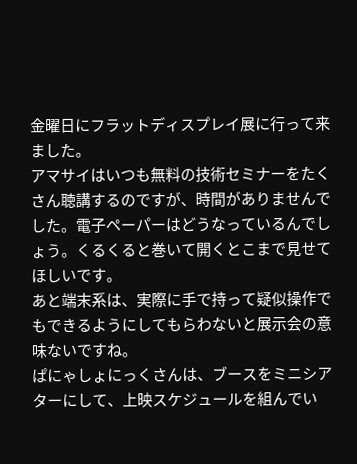金曜日にフラットディスプレイ展に行って来ました。
アマサイはいつも無料の技術セミナーをたくさん聴講するのですが、時間がありませんでした。電子ペーパーはどうなっているんでしょう。くるくると巻いて開くとこまで見せてほしいです。
あと端末系は、実際に手で持って疑似操作でもできるようにしてもらわないと展示会の意味ないですね。
ぱにゃしょにっくさんは、ブースをミニシアターにして、上映スケジュールを組んでい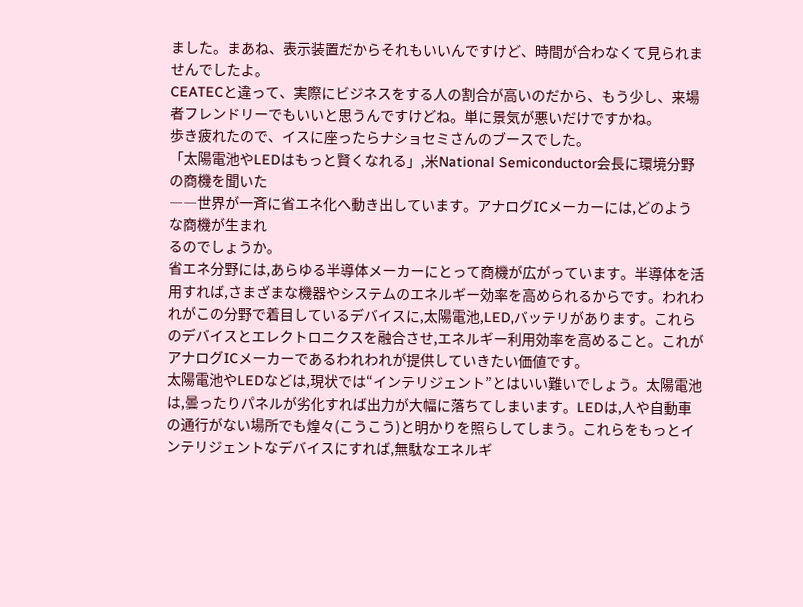ました。まあね、表示装置だからそれもいいんですけど、時間が合わなくて見られませんでしたよ。
CEATECと違って、実際にビジネスをする人の割合が高いのだから、もう少し、来場者フレンドリーでもいいと思うんですけどね。単に景気が悪いだけですかね。
歩き疲れたので、イスに座ったらナショセミさんのブースでした。
「太陽電池やLEDはもっと賢くなれる」,米National Semiconductor会長に環境分野の商機を聞いた
――世界が一斉に省エネ化へ動き出しています。アナログICメーカーには,どのような商機が生まれ
るのでしょうか。
省エネ分野には,あらゆる半導体メーカーにとって商機が広がっています。半導体を活用すれば,さまざまな機器やシステムのエネルギー効率を高められるからです。われわれがこの分野で着目しているデバイスに,太陽電池,LED,バッテリがあります。これらのデバイスとエレクトロニクスを融合させ,エネルギー利用効率を高めること。これがアナログICメーカーであるわれわれが提供していきたい価値です。
太陽電池やLEDなどは,現状では“インテリジェント”とはいい難いでしょう。太陽電池は,曇ったりパネルが劣化すれば出力が大幅に落ちてしまいます。LEDは,人や自動車の通行がない場所でも煌々(こうこう)と明かりを照らしてしまう。これらをもっとインテリジェントなデバイスにすれば,無駄なエネルギ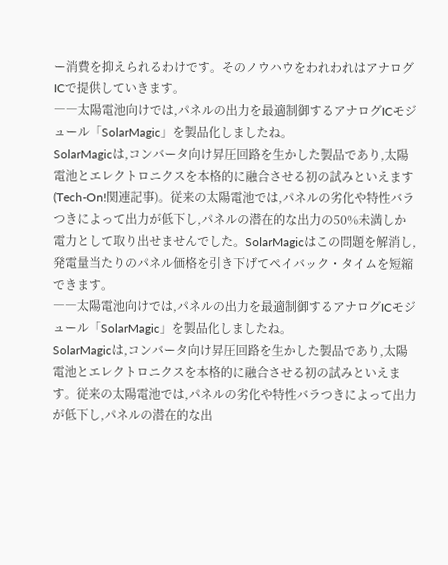ー消費を抑えられるわけです。そのノウハウをわれわれはアナログICで提供していきます。
――太陽電池向けでは,パネルの出力を最適制御するアナログICモジュール「SolarMagic」を製品化しましたね。
SolarMagicは,コンバータ向け昇圧回路を生かした製品であり,太陽電池とエレクトロニクスを本格的に融合させる初の試みといえます(Tech-On!関連記事)。従来の太陽電池では,パネルの劣化や特性バラつきによって出力が低下し,パネルの潜在的な出力の50%未満しか電力として取り出せませんでした。SolarMagicはこの問題を解消し,発電量当たりのパネル価格を引き下げてペイバック・タイムを短縮できます。
――太陽電池向けでは,パネルの出力を最適制御するアナログICモジュール「SolarMagic」を製品化しましたね。
SolarMagicは,コンバータ向け昇圧回路を生かした製品であり,太陽電池とエレクトロニクスを本格的に融合させる初の試みといえます。従来の太陽電池では,パネルの劣化や特性バラつきによって出力が低下し,パネルの潜在的な出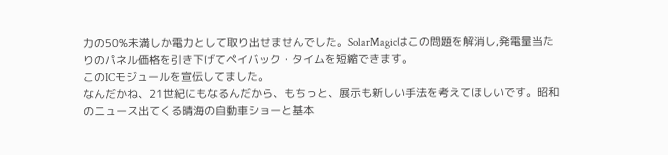力の50%未満しか電力として取り出せませんでした。SolarMagicはこの問題を解消し,発電量当たりのパネル価格を引き下げてペイバック・タイムを短縮できます。
このICモジュールを宣伝してました。
なんだかね、21世紀にもなるんだから、もちっと、展示も新しい手法を考えてほしいです。昭和のニュース出てくる晴海の自動車ショーと基本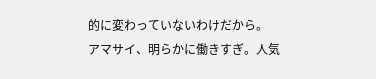的に変わっていないわけだから。
アマサイ、明らかに働きすぎ。人気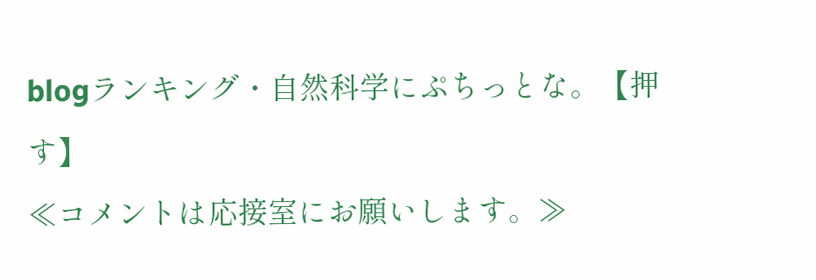blogランキング・自然科学にぷちっとな。【押す】
≪コメントは応接室にお願いします。≫